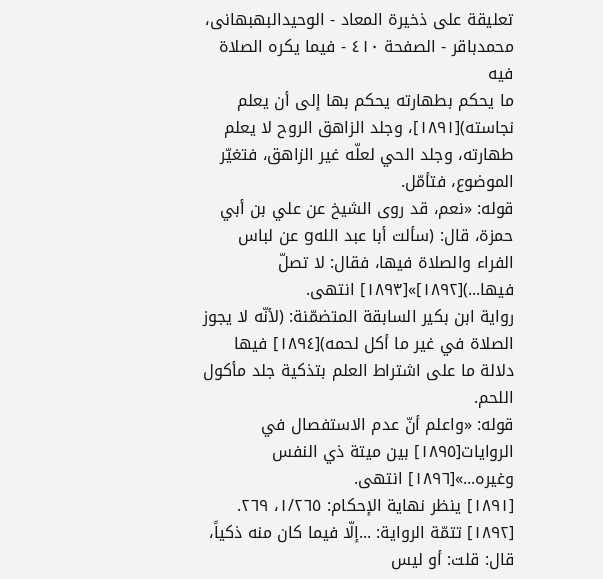تعلیقة علی ذخیرة المعاد - الوحیدالبهبهانی، محمدباقر - الصفحة ٤١٠ - فيما يكره الصلاة فيه
ما يحكم بطهارته يحكم بها إلى أن يعلم نجاسته)[١٨٩١]، وجلد الزاهق الروح لا يعلم طهارته، وجلد الحي لعلّه غير الزاهق، فتغيّر الموضوع، فتأمّل.
قوله: «نعم، قد روى الشيخ عن علي بن أبي حمزة، قال: (سألت أبا عبد اللهg عن لباس الفراء والصلاة فيها، فقال: لا تصلّ فيها...)[١٨٩٢]»[١٨٩٣] انتهى.
رواية ابن بكير السابقة المتضمّنة: (لأنّه لا يجوز الصلاة في غير ما أكل لحمه)[١٨٩٤] فيها دلالة ما على اشتراط العلم بتذكية جلد مأكول اللحم.
قوله: «واعلم أنّ عدم الاستفصال في الروايات[١٨٩٥] بين ميتة ذي النفس وغيره...»[١٨٩٦] انتهى.
[١٨٩١] ينظر نهاية الإحكام: ١/٢٦٥، ٢٦٩.
[١٨٩٢] تتمّة الرواية: ...إلّا فيما كان منه ذكياً، قال: قلت: أو ليس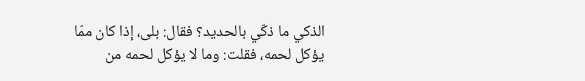الذكي ما ذكّي بالحديد؟ فقال: بلى، إذا كان ممّا يؤكل لحمه، فقلت: وما لا يؤكل لحمه من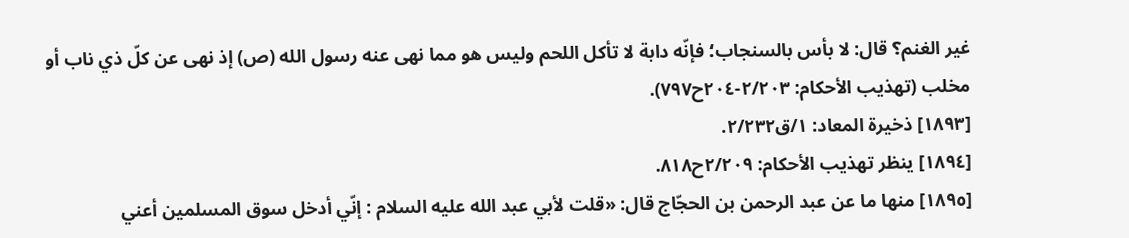غير الغنم؟ قال: لا بأس بالسنجاب؛ فإنّه دابة لا تأكل اللحم وليس هو مما نهى عنه رسول الله (ص) إذ نهى عن كلّ ذي ناب أو مخلب (تهذيب الأحكام: ٢/٢٠٣-٢٠٤ح٧٩٧).
[١٨٩٣] ذخيرة المعاد: ١/ق٢/٢٣٢.
[١٨٩٤] ينظر تهذيب الأحكام: ٢/٢٠٩ح٨١٨.
[١٨٩٥] منها ما عن عبد الرحمن بن الحجّاج قال: «قلت لأبي عبد الله علیه السلام : إنّي أدخل سوق المسلمين أعني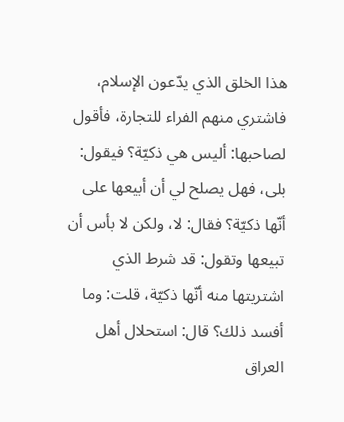هذا الخلق الذي يدّعون الإسلام، فاشتري منهم الفراء للتجارة، فأقول لصاحبها: أليس هي ذكيّة؟ فيقول: بلى، فهل يصلح لي أن أبيعها على أنّها ذكيّة؟ فقال: لا، ولكن لا بأس أن تبيعها وتقول: قد شرط الذي اشتريتها منه أنّها ذكيّة، قلت: وما أفسد ذلك؟ قال: استحلال أهل العراق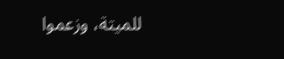للميتة، وزعموا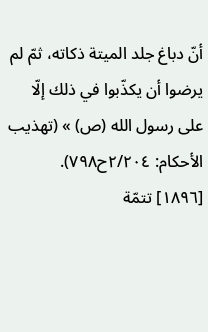أنّ دباغ جلد الميتة ذكاته، ثمّ لم يرضوا أن يكذّبوا في ذلك إلّا على رسول الله (ص) » (تهذيب الأحكام: ٢/٢٠٤ح٧٩٨).
[١٨٩٦] تتمّة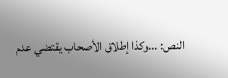النص: ...وكذا إطلاق الأصحاب يقتضي عدم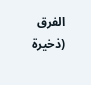الفرق (ذخيرة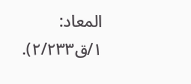المعاد: ١/ق٢/٢٣٣).